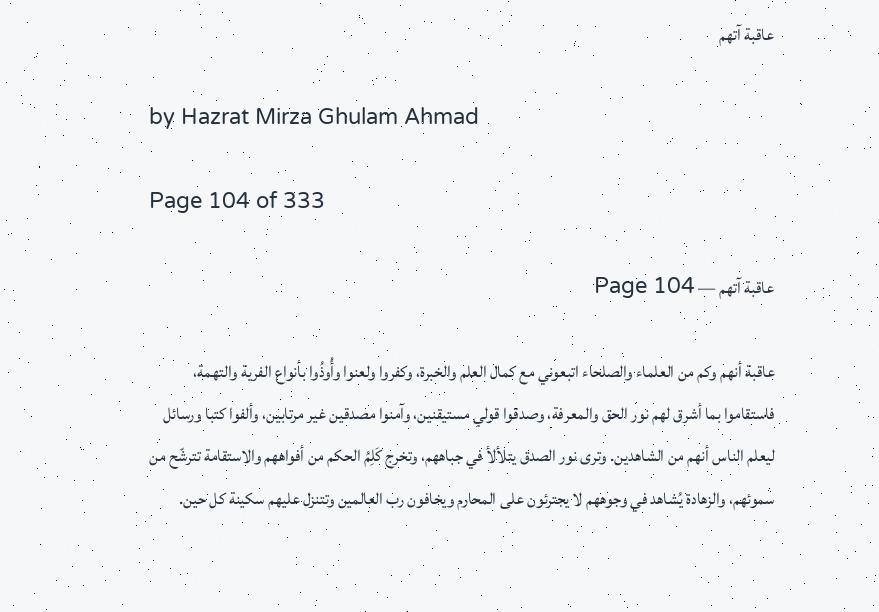عاقبة آتهم

by Hazrat Mirza Ghulam Ahmad

Page 104 of 333

عاقبة آتهم — Page 104

عاقبة أنهم وكم من العلماء والصلحاء اتبعوني مع كمال العلم والخبرة، وكفروا ولعنوا وأُوذُوا بأنواع الفرية والتهمة، فاستقاموا بما أشرق لهم نور الحق والمعرفة، وصدقوا قولي مستيقنين، وآمنوا مصدقين غير مرتابين، وألفوا كتبا ورسائل ليعلم الناس أنهم من الشاهدين. وترى نور الصدق يتلألأ في جباههم، وتخرج كَلِمُ الحكم من أفواههم والاستقامة تترشّح من سموئهم، والزهادة يُشاهد في وجوههم لا يجترئون على المحارم ويخافون رب العالمين وتتنزل عليهم سكينة كل حين.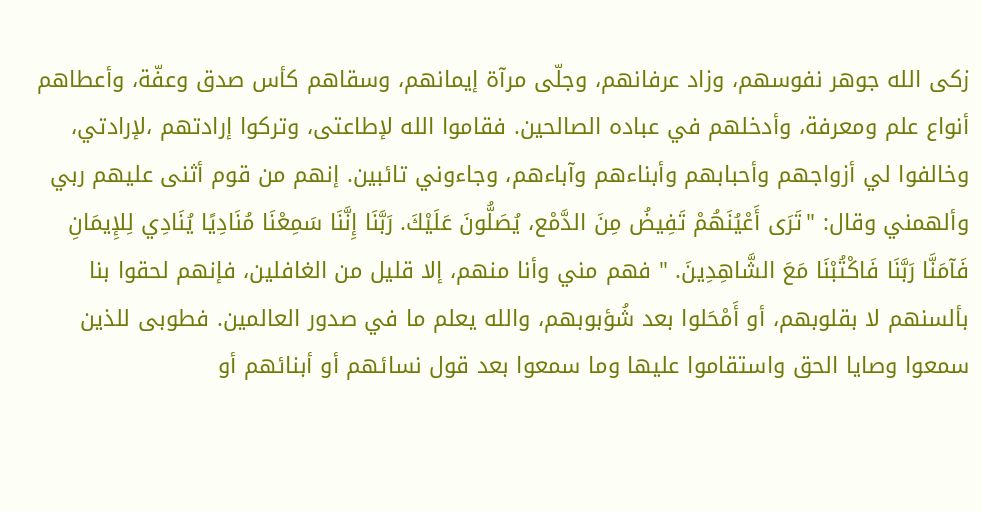زكى الله جوهر نفوسهم، وزاد عرفانهم، وجلّى مرآة إيمانهم، وسقاهم كأس صدق وعفّة، وأعطاهم أنواع علم ومعرفة، وأدخلهم في عباده الصالحين. فقاموا الله لإطاعتى، وتركوا إرادتهم ،لإرادتي، وخالفوا لي أزواجهم وأحبابهم وأبناءهم وآباءهم، وجاءوني تائبين. إنهم من قوم أثنى عليهم ربي وألهمني وقال: "تَرَى أَعْيُنَهُمْ تَفِيضُ مِنَ الدَّمْع، يُصَلُّونَ عَلَيْكَ. رَبَّنَا إِنَّنَا سَمِعْنَا مُنَادِيًا يُنَادِي لِلإِيمَانِ فَآمَنَّا رَبَّنَا فَاكْتُبْنَا مَعَ الشَّاهِدِينَ. " فهم مني وأنا منهم، إلا قليل من الغافلين، فإنهم لحقوا بنا بألسنهم لا بقلوبهم، أو أَمْحَلوا بعد شُؤبوبهم، والله يعلم ما في صدور العالمين. فطوبى للذين سمعوا وصايا الحق واستقاموا عليها وما سمعوا بعد قول نسائهم أو أبنائهم أو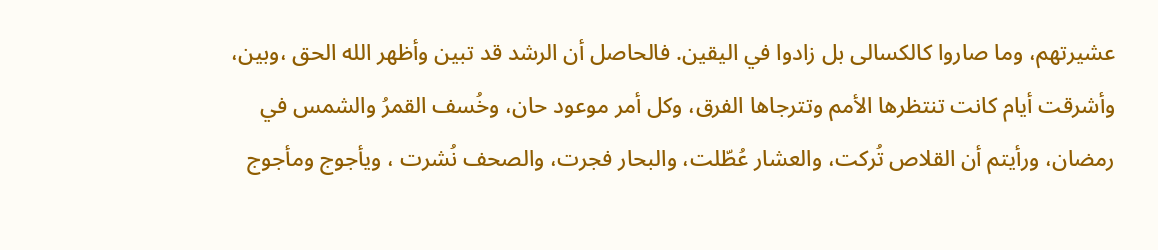عشيرتهم، وما صاروا كالكسالى بل زادوا في اليقين. فالحاصل أن الرشد قد تبين وأظهر الله الحق ،وبين، وأشرقت أيام كانت تنتظرها الأمم وتترجاها الفرق، وكل أمر موعود حان، وخُسف القمرُ والشمس في رمضان، ورأيتم أن القلاص تُركت، والعشار عُطّلت، والبحار فجرت، والصحف نُشرت ، ويأجوج ومأجوج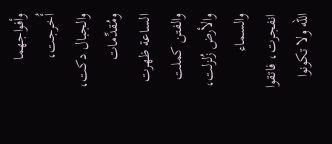وأفواجهما أُخرجت، والجبال دكت، ومُقدِّمات الساعة ظهرت والفتن كملت والأرض زُلزلت، والسماء انفجرت، فاتقوا الله ولا تكونوا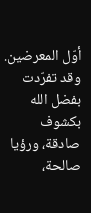أوّل المعرضين. وقد تفرّدت بفضل الله بكشوف صادقة، ورؤيا صالحة،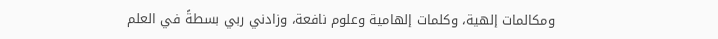ومكالمات إلهية، وكلمات إلهامية وعلوم نافعة، وزادني ربي بسطةً في العلم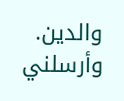والدين. وأرسلني